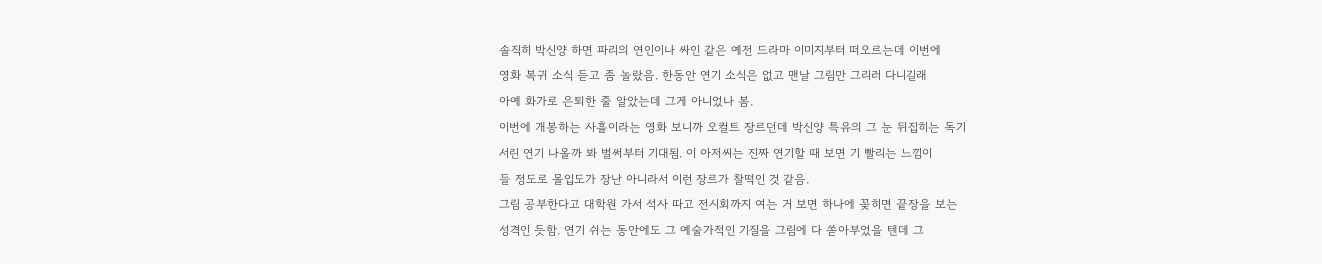솔직히 박신양 하면 파리의 연인이나 싸인 같은 예전 드라마 이미지부터 떠오르는데 이번에
영화 복귀 소식 듣고 좀 놀랐음. 한동안 연기 소식은 없고 맨날 그림만 그리러 다니길래
아예 화가로 은퇴한 줄 알았는데 그게 아니었나 봄.
이번에 개봉하는 사흘이라는 영화 보니까 오컬트 장르던데 박신양 특유의 그 눈 뒤집히는 독기
서린 연기 나올까 봐 벌써부터 기대됨. 이 아저씨는 진짜 연기할 때 보면 기 빨리는 느낌이
들 정도로 몰입도가 장난 아니라서 이런 장르가 찰떡인 것 같음.
그림 공부한다고 대학원 가서 석사 따고 전시회까지 여는 거 보면 하나에 꽂히면 끝장을 보는
성격인 듯함. 연기 쉬는 동안에도 그 예술가적인 기질을 그림에 다 쏟아부었을 텐데 그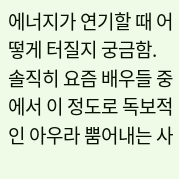에너지가 연기할 때 어떻게 터질지 궁금함.
솔직히 요즘 배우들 중에서 이 정도로 독보적인 아우라 뿜어내는 사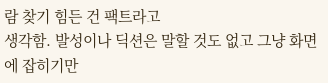람 찾기 힘든 건 팩트라고
생각함. 발성이나 딕션은 말할 것도 없고 그냥 화면에 잡히기만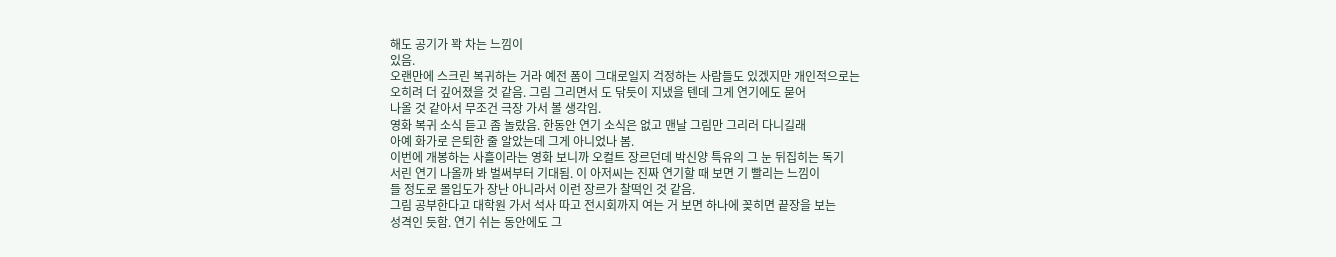해도 공기가 꽉 차는 느낌이
있음.
오랜만에 스크린 복귀하는 거라 예전 폼이 그대로일지 걱정하는 사람들도 있겠지만 개인적으로는
오히려 더 깊어졌을 것 같음. 그림 그리면서 도 닦듯이 지냈을 텐데 그게 연기에도 묻어
나올 것 같아서 무조건 극장 가서 볼 생각임.
영화 복귀 소식 듣고 좀 놀랐음. 한동안 연기 소식은 없고 맨날 그림만 그리러 다니길래
아예 화가로 은퇴한 줄 알았는데 그게 아니었나 봄.
이번에 개봉하는 사흘이라는 영화 보니까 오컬트 장르던데 박신양 특유의 그 눈 뒤집히는 독기
서린 연기 나올까 봐 벌써부터 기대됨. 이 아저씨는 진짜 연기할 때 보면 기 빨리는 느낌이
들 정도로 몰입도가 장난 아니라서 이런 장르가 찰떡인 것 같음.
그림 공부한다고 대학원 가서 석사 따고 전시회까지 여는 거 보면 하나에 꽂히면 끝장을 보는
성격인 듯함. 연기 쉬는 동안에도 그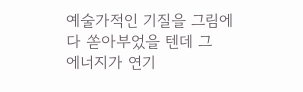예술가적인 기질을 그림에 다 쏟아부었을 텐데 그
에너지가 연기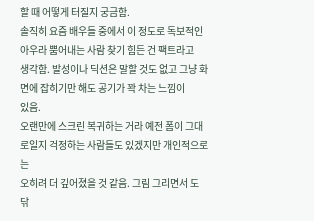할 때 어떻게 터질지 궁금함.
솔직히 요즘 배우들 중에서 이 정도로 독보적인 아우라 뿜어내는 사람 찾기 힘든 건 팩트라고
생각함. 발성이나 딕션은 말할 것도 없고 그냥 화면에 잡히기만 해도 공기가 꽉 차는 느낌이
있음.
오랜만에 스크린 복귀하는 거라 예전 폼이 그대로일지 걱정하는 사람들도 있겠지만 개인적으로는
오히려 더 깊어졌을 것 같음. 그림 그리면서 도 닦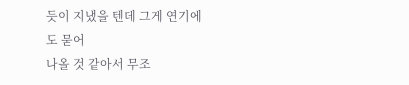듯이 지냈을 텐데 그게 연기에도 묻어
나올 것 같아서 무조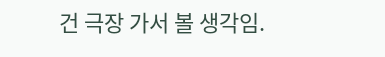건 극장 가서 볼 생각임.